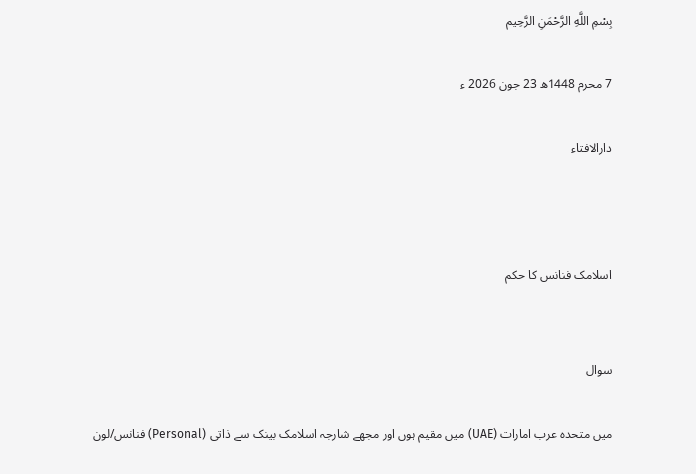بِسْمِ اللَّهِ الرَّحْمَنِ الرَّحِيم

7 محرم 1448ھ 23 جون 2026 ء

دارالافتاء



اسلامک فنانس کا حکم


سوال

میں متحدہ عرب امارات (UAE) میں مقیم ہوں اور مجھے شارجہ اسلامک بینک سے ذاتی (Personal) فنانس/لون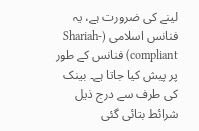لینے کی ضرورت ہے، یہ فنانس اسلامی (Shariah-compliant) فنانس کے طور پر پیش کیا جاتا ہے۔ بینک کی طرف سے درج ذیل شرائط بتائی گئی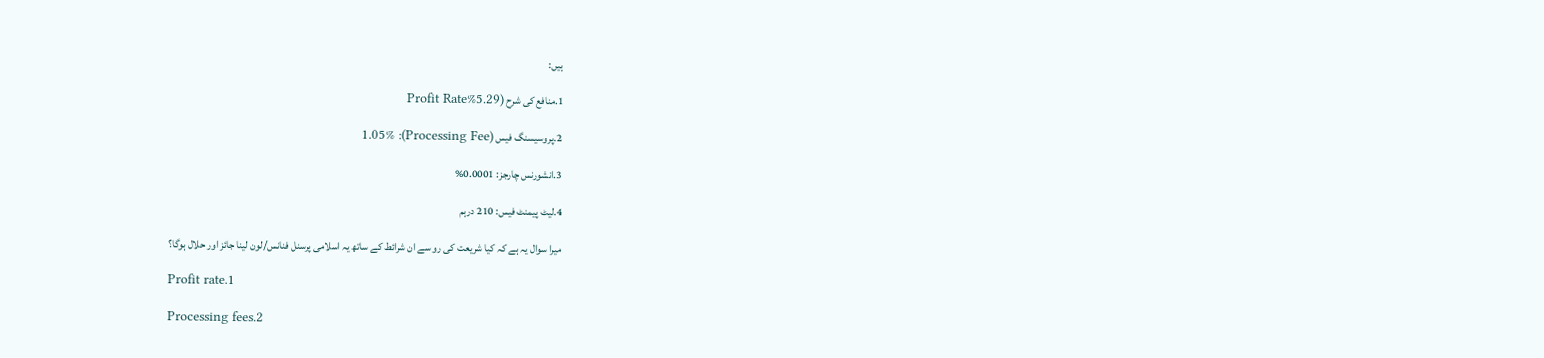ہیں:

1.منافع کی شرح (5.29%Profit Rate

2.پروسیسنگ فیس (Processing Fee): 1.05%

3.انشورنس چارجز: 0.0001%

4.لیٹ پیمنٹ فیس: 210 درہم

میرا سوال یہ ہے کہ کیا شریعت کی رو سے ان شرائط کے ساتھ یہ اسلامی پرسنل فنانس/لون لینا جائز اور حلال ہوگا؟

Profit rate.1

Processing fees.2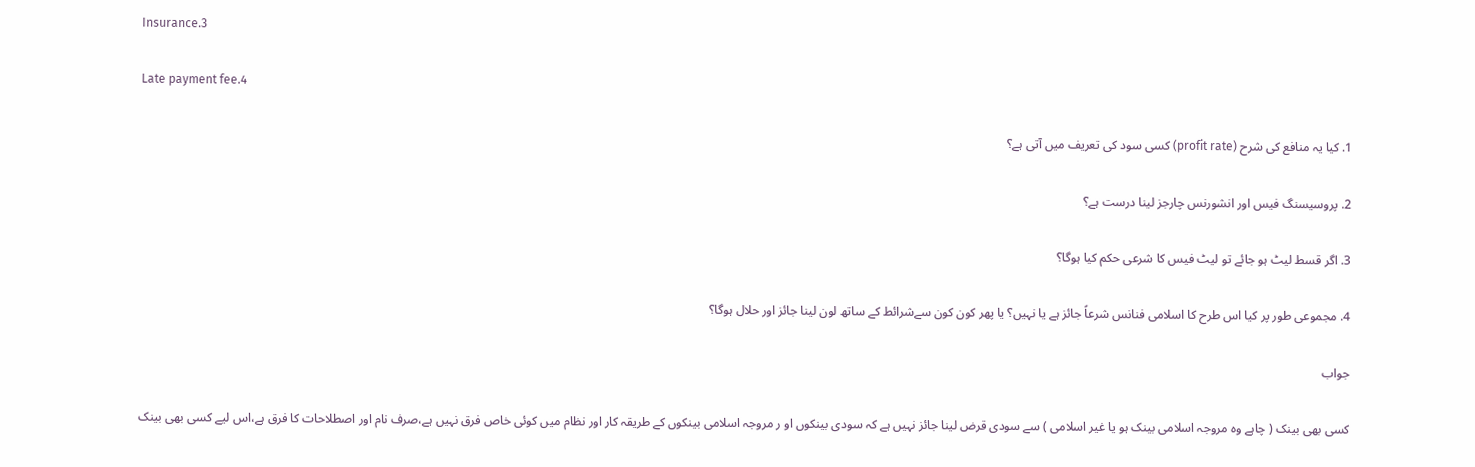Insurance.3

Late payment fee.4

1. کیا یہ منافع کی شرح (profit rate) کسی سود کی تعریف میں آتی ہے؟

2. پروسیسنگ فیس اور انشورنس چارجز لینا درست ہے؟

3. اگر قسط لیٹ ہو جائے تو لیٹ فیس کا شرعی حکم کیا ہوگا؟

4. مجموعی طور پر کیا اس طرح کا اسلامی فنانس شرعاً جائز ہے یا نہیں؟ یا پھر کون کون سےشرائط کے ساتھ لون لینا جائز اور حلال ہوگا؟

جواب

کسی بھی بینک ( چاہے وہ مروجہ اسلامی بینک ہو یا غیر اسلامی ) سے سودی قرض لینا جائز نہیں ہے کہ سودی بینکوں او ر مروجہ اسلامی بینکوں کے طریقہ کار اور نظام میں کوئی خاص فرق نہیں ہے،صرف نام اور اصطلاحات کا فرق ہے،اس لیے کسی بھی بینک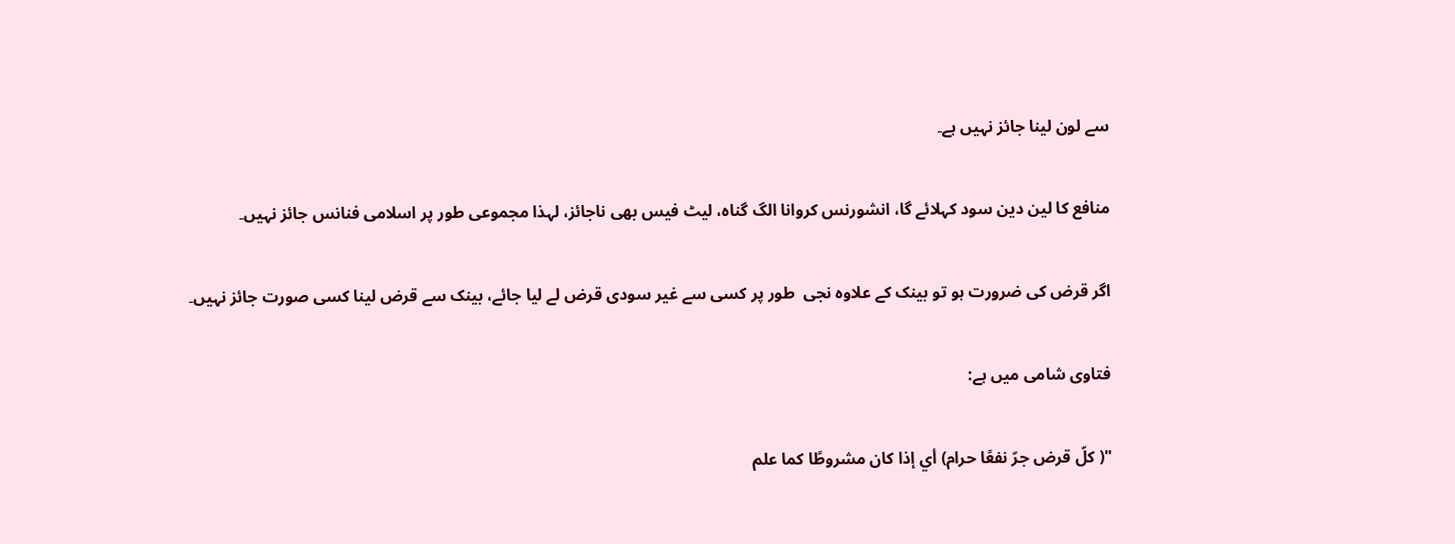سے لون لینا جائز نہیں ہے۔

منافع کا لین دین سود کہلائے گا، انشورنس کروانا الگ گناہ، لیٹ فیس بھی ناجائز، لہذا مجموعی طور پر اسلامی فنانس جائز نہیں۔

اگر قرض کی ضرورت ہو تو بینک کے علاوہ نجی  طور پر کسی سے غیر سودی قرض لے لیا جائے، بینک سے قرض لینا کسی صورت جائز نہیں۔

فتاوی شامی میں ہے:

"( كلّ قرض جرّ نفعًا حرام) أي إذا كان مشروطًا كما علم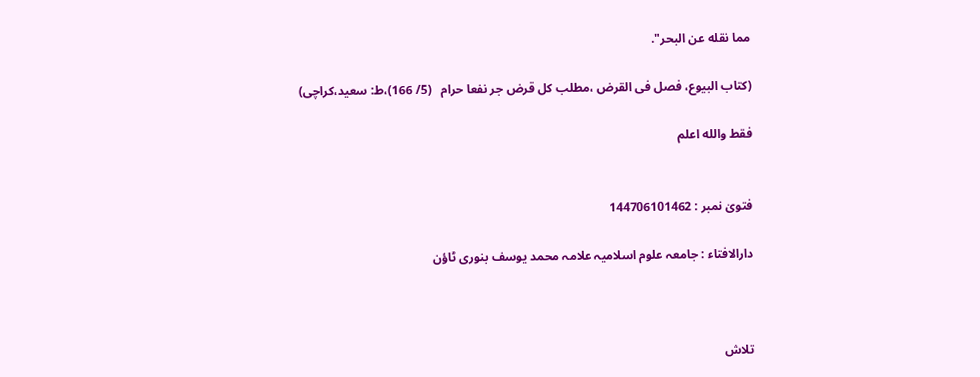مما نقله عن البحر".

(کتاب البیوع، فصل فی القرض ،مطلب كل قرض جر نفعا حرام   (5/ 166)،ط: سعيد،كراچی)

فقط والله اعلم


فتویٰ نمبر : 144706101462

دارالافتاء : جامعہ علوم اسلامیہ علامہ محمد یوسف بنوری ٹاؤن



تلاش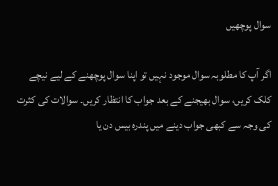سوال پوچھیں

اگر آپ کا مطلوبہ سوال موجود نہیں تو اپنا سوال پوچھنے کے لیے نیچے کلک کریں، سوال بھیجنے کے بعد جواب کا انتظار کریں۔ سوالات کی کثرت کی وجہ سے کبھی جواب دینے میں پندرہ بیس دن یا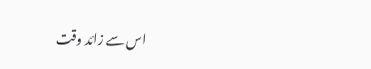اس سے زائد وقت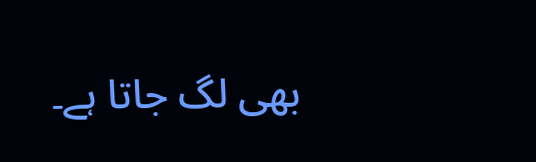بھی لگ جاتا ہے۔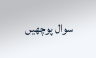سوال پوچھیں